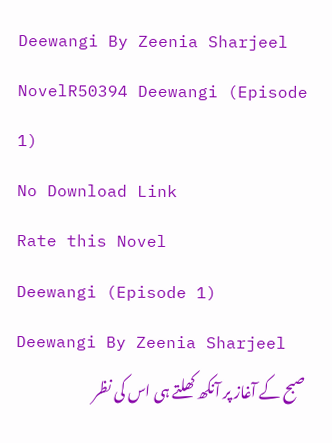Deewangi By Zeenia Sharjeel NovelR50394 Deewangi (Episode 1)
No Download Link
Rate this Novel
Deewangi (Episode 1)
Deewangi By Zeenia Sharjeel
صبح کے آغاز پر آنکھ کھلتے ہی اس کی نظر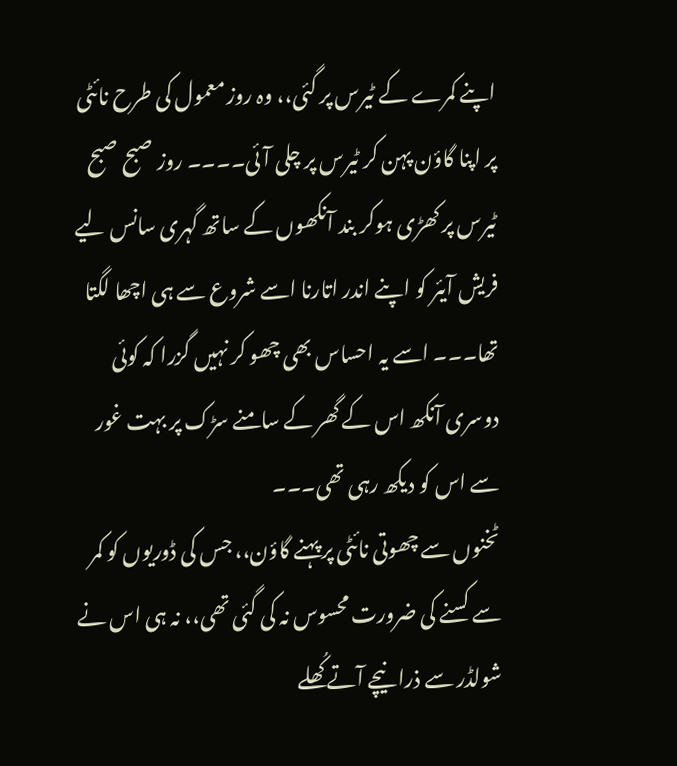اپنے کمرے کے ٹیرس پر گئی،، وہ روز معمول کی طرح نائٹی پر اپنا گاؤن پہن کر ٹیرس پر چلی آئی۔۔۔۔ روز صبح صبح ٹیرس پر کھڑی ہوکر بند آنکھوں کے ساتھ گہری سانس لیے فریش آیئر کو اپنے اندر اتارنا اسے شروع سے ہی اچھا لگتا تھا۔۔۔ اسے یہ احساس بھی چھو کر نہیں گزرا کہ کوئی دوسری آنکھ اس کے گھر کے سامنے سڑک پر بہت غور سے اس کو دیکھ رہی تھی۔۔۔
ٹخنوں سے چھوتی نائٹی پر پہنے گاؤن،، جس کی ڈوریوں کو کمر سے کسنے کی ضرورت محسوس نہ کی گئی تھی،، نہ ہی اس نے شولڈر سے ذرا نیچے آتے کُھلے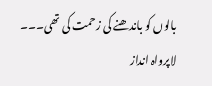بالوں کو باندھنے کی زحمت کی تھی۔۔۔ لاپرواہ انداز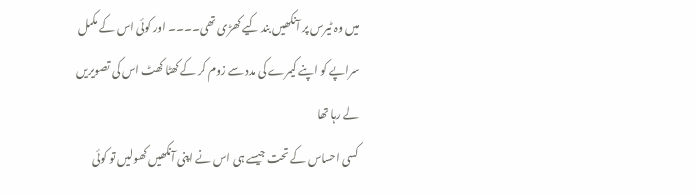میں وہ ٹیرس پر آنکھیں بند کیے کھڑی تھی۔۔۔۔ اور کوئی اس کے مکمل سراپے کو اپنے کیمرے کی مدد سے زوم کر کے کھٹا کھٹ اس کی تصویریں لے رہا تھا
کسی احساس کے تحت جیسے ہی اس نے اپنی آنکھیں کھولیں تو کوئی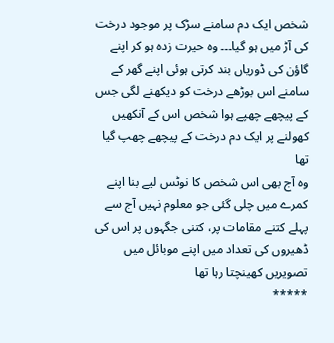شخص ایک دم سامنے سڑک پر موجود درخت کی آڑ میں ہو گیا۔۔۔ وہ حیرت زدہ ہو کر اپنے گاؤن کی ڈوریاں بند کرتی ہوئی اپنے گھر کے سامنے اس بوڑھے درخت کو دیکھنے لگی جس کے پیچھے چھپے ہوا شخص اس کے آنکھیں کھولنے پر ایک دم درخت کے پیچھے چھپ گیا تھا
وہ آج بھی اس شخص کا نوٹس لیے بنا اپنے کمرے میں چلی گئی جو معلوم نہیں آج سے پہلے کتنے مقامات پر، کتنی جگہوں پر اس کی ڈھیروں کی تعداد میں اپنے موبائل میں تصویریں کھینچتا رہا تھا
*****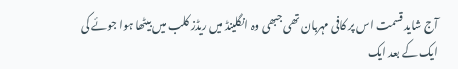آج شاید قسمت اس پر کافی مہربان تھی جبھی وہ انگلینڈ میں ریڈز کلب میں بیٹھا ہوا جوئے کی ایک کے بعد ایک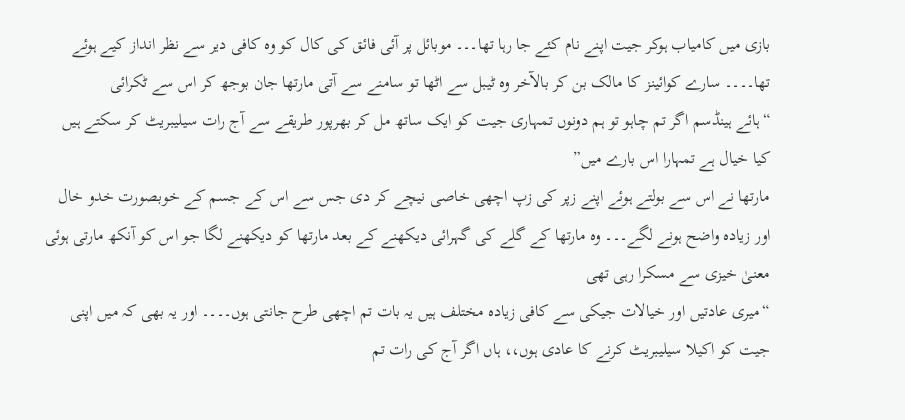بازی میں کامیاب ہوکر جیت اپنے نام کئے جا رہا تھا۔۔۔ موبائل پر آئی فائق کی کال کو وہ کافی دیر سے نظر انداز کیے ہوئے تھا۔۔۔۔ سارے کوائینز کا مالک بن کر بالآخر وہ ٹیبل سے اٹھا تو سامنے سے آتی مارتھا جان بوجھ کر اس سے ٹکرائی
“ہائے ہینڈسم اگر تم چاہو تو ہم دونوں تمہاری جیت کو ایک ساتھ مل کر بھرپور طریقے سے آج رات سیلیبریٹ کر سکتے ہیں کیا خیال ہے تمہارا اس بارے میں”
مارتھا نے اس سے بولتے ہوئے اپنے زپر کی زپ اچھی خاصی نیچے کر دی جس سے اس کے جسم کے خوبصورت خدو خال اور زیادہ واضح ہونے لگے۔۔۔ وہ مارتھا کے گلے کی گہرائی دیکھنے کے بعد مارتھا کو دیکھنے لگا جو اس کو آنکھ مارتی ہوئی معنیٰ خیزی سے مسکرا رہی تھی
“میری عادتیں اور خیالات جیکی سے کافی زیادہ مختلف ہیں یہ بات تم اچھی طرح جانتی ہوں۔۔۔۔ اور یہ بھی کہ میں اپنی جیت کو اکیلا سیلیبریٹ کرنے کا عادی ہوں،، ہاں اگر آج کی رات تم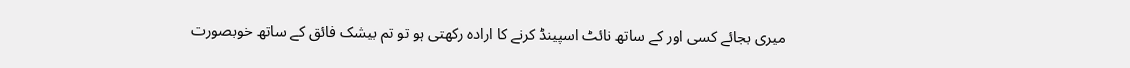میری بجائے کسی اور کے ساتھ نائٹ اسپینڈ کرنے کا ارادہ رکھتی ہو تو تم بیشک فائق کے ساتھ خوبصورت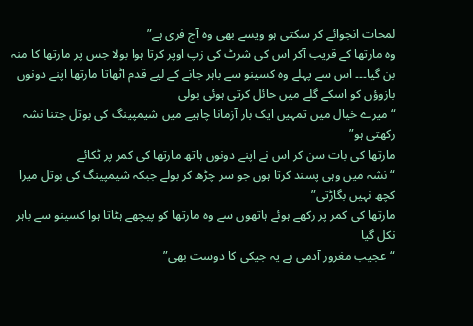لمحات انجوائے کر سکتی ہو ویسے بھی وہ آج فری ہے”
وہ مارتھا کے قریب آکر اس کی شرٹ کی زپ اوپر کرتا ہوا بولا جس پر مارتھا کا منہ بن گیا۔۔۔ اس سے پہلے وہ کسینو سے باہر جانے کے لیے قدم اٹھاتا مارتھا اپنے دونوں بازوؤں کو اسکے گلے میں حائل کرتی ہوئی بولی
“میرے خیال میں تمہیں ایک بار آزمانا چاہیے میں شیمپینگ کی بوتل جتنا نشہ رکھتی ہو”
مارتھا کی بات سن کر اس نے اپنے دونوں ہاتھ مارتھا کی کمر پر ٹکائے
“نشہ میں وہی پسند کرتا ہوں جو سر چڑھ کر بولے جبکہ شیمپینگ کی بوتل میرا کچھ نہیں بگاڑتی”
مارتھا کی کمر پر رکھے ہوئے ہاتھوں سے وہ مارتھا کو پیچھے ہٹاتا ہوا کسینو سے باہر نکل گیا
“عجیب مغرور آدمی ہے یہ جیکی کا دوست بھی”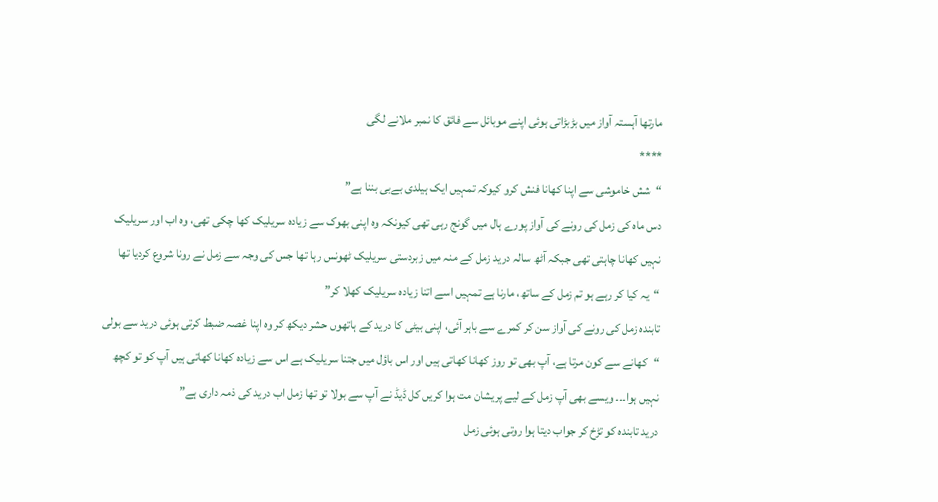مارتھا آہستہ آواز میں بڑبڑاتی ہوئی اپنے موبائل سے فائق کا نمبر ملانے لگی
****
“شش خاموشی سے اپنا کھانا فنش کرو کیوکہ تمہیں ایک ہیلدی بےبی بننا ہے”
دس ماہ کی زمل کی رونے کی آواز پورے ہال میں گونج رہی تھی کیونکہ وہ اپنی بھوک سے زیادہ سریلیک کھا چکی تھی، وہ اب اور سریلیک نہیں کھانا چاہتی تھی جبکہ آٹھ سالہ درید زمل کے منہ میں زبردستی سریلیک ٹھونس رہا تھا جس کی وجہ سے زمل نے رونا شروع کردیا تھا
“یہ کیا کر رہے ہو تم زمل کے ساتھ، مارنا ہے تمہیں اسے اتنا زیادہ سریلیک کھلا کر”
تابندہ زمل کی رونے کی آواز سن کر کمرے سے باہر آئی، اپنی بیٹی کا درید کے ہاتھوں حشر دیکھ کر وہ اپنا غصہ ضبط کرتی ہوئی درید سے بولی
“کھانے سے کون مرتا ہے، آپ بھی تو روز کھانا کھاتی ہیں اور اس باؤل میں جتنا سریلیک ہے اس سے زیادہ کھانا کھاتی ہیں آپ کو تو کچھ نہیں ہوا۔۔۔ ویسے بھی آپ زمل کے لیے پریشان مت ہوا کریں کل ڈیڈ نے آپ سے بولا تو تھا زمل اب درید کی ذمہ داری ہے”
درید تابندہ کو تڑخ کر جواب دیتا ہوا روتی ہوئی زمل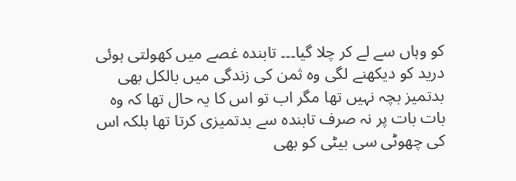کو وہاں سے لے کر چلا گیا۔۔۔ تابندہ غصے میں کھولتی ہوئی درید کو دیکھنے لگی وہ ثمن کی زندگی میں بالکل بھی بدتمیز بچہ نہیں تھا مگر اب تو اس کا یہ حال تھا کہ وہ بات بات پر نہ صرف تابندہ سے بدتمیزی کرتا تھا بلکہ اس کی چھوٹی سی بیٹی کو بھی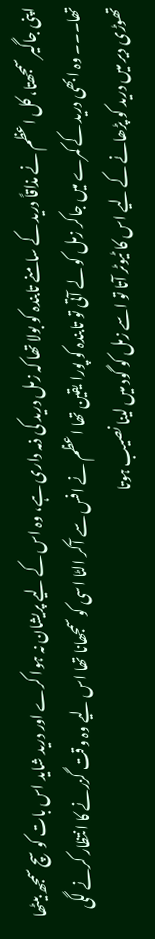اپنی جاگیر سمجھتا، کل اعظم نے مذاقاً درید کے سامنے تابندہ کو بولا تھا کہ زمل درید کی ذمہ داری ہے، وہ اس کے لیے پریشان نہ ہوا کرے اور درید شاید اس بات کو سچ سمجھ بیٹھا تھا۔۔۔ وہ ابھی درید کے کمرے میں جاکر زمل کو لے آتی تو تابندہ کو پورا یقین تھا اعظم نے افس سے آکر الٹا اسی کو سمجھانا تھا اس لیے وہ وقت گزرنے کا انتظار کرنے لگی تھوڑی دیر میں درید کو پڑھانے کے لیے اس کا ٹیوٹر آتا تو اسے زمل کو گود میں لینا نصیب ہوتا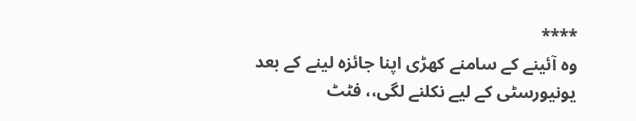****
وہ آئینے کے سامنے کھڑی اپنا جائزہ لینے کے بعد یونیورسٹی کے لیے نکلنے لگی،، فٹٹ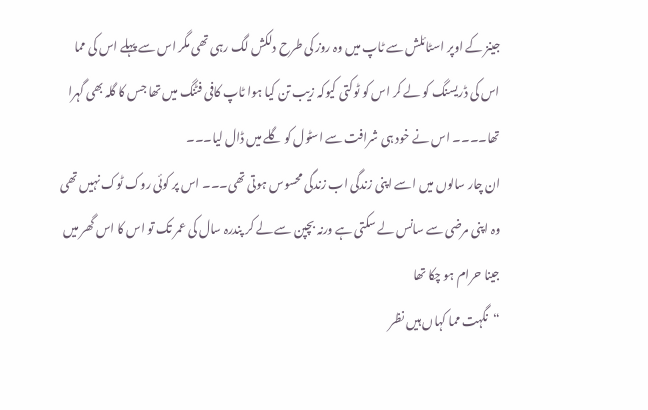جینز کے اوپر اسٹائلش سے ٹاپ میں وہ روز کی طرح دلکش لگ رہی تھی مگر اس سے پہلے اس کی مما اس کی ڈریسنگ کو لے کر اس کو ٹوکتی کیوکہ زیب تن کیا ہوا ٹاپ کافی فٹنگ میں تھا جس کا گلہ بھی گہرا تھا۔۔۔۔ اس نے خود ہی شرافت سے اسٹول کو گلے میں ڈال لیا۔۔۔
ان چار سالوں میں اسے اپنی زندگی اب زندگی محسوس ہوتی تھی۔۔۔ اس پر کوئی روک ٹوک نہیں تھی وہ اپنی مرضی سے سانس لے سکتی ہے ورنہ بچپن سے لے کر پندرہ سال کی عمر تک تو اس کا اس گھر میں جینا حرام ہو چکا تھا
“نگہت مما کہاں ہیں نظر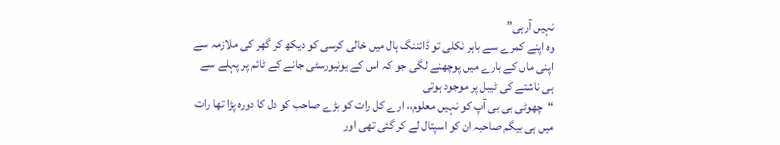نہیں آرہی”
وہ اپنے کمرے سے باہر نکلی تو ڈائننگ ہال میں خالی کرسی کو دیکھ کر گھر کی ملازمہ سے اپنی ماں کے بارے میں پوچھنے لگی جو کہ اس کے یونیورسٹی جانے کے ٹائم پر پہلے سے ہی ناشتے کی ٹیبل پر موجود ہوتی
“چھوٹی بی بی آپ کو نہیں معلوم،، ارے کل رات کو بڑے صاحب کو دل کا دورہ پڑا تھا رات میں ہی بیگم صاحبہ ان کو اسپتال لے کر گئی تھی اور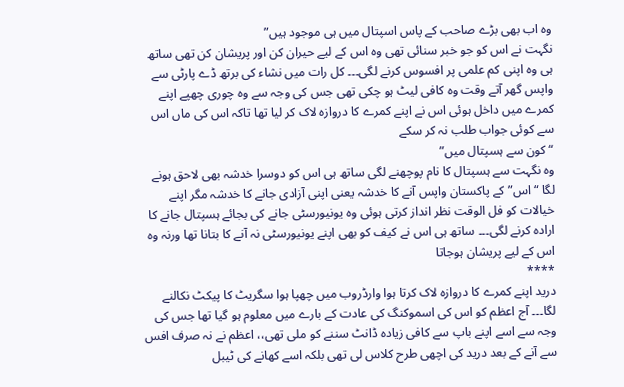وہ اب بھی بڑے صاحب کے پاس اسپتال میں ہی موجود ہیں”
نگہت نے اس کو جو خبر سنائی تھی وہ اس کے لیے حیران کن اور پریشان کن تھی ساتھ ہی وہ اپنی کم علمی پر افسوس کرنے لگی۔۔۔ کل رات میں نشاء کی برتھ ڈے پارٹی سے واپس گھر آتے وقت وہ کافی لیٹ ہو چکی تھی جس کی وجہ سے وہ چوری چھپے اپنے کمرے میں داخل ہوئی اس نے اپنے کمرے کا دروازہ لاک کر لیا تھا تاکہ اس کی ماں اس سے کوئی جواب طلب نہ کر سکے
“کون سے ہسپتال میں”
وہ نگہت سے ہسپتال کا نام پوچھنے لگی ساتھ ہی اس کو دوسرا خدشہ بھی لاحق ہونے لگا “اس” کے پاکستان واپس آنے کا خدشہ یعنی اپنی آزادی جانے کا خدشہ مگر اپنے خیالات کو فل الوقت نظر انداز کرتی ہوئی وہ یونیورسٹی جانے کی بجائے ہسپتال جانے کا ارادہ کرنے لگی۔۔۔ ساتھ ہی اس نے کیف کو بھی اپنے یونیورسٹی نہ آنے کا بتانا تھا ورنہ وہ اس کے لیے پریشان ہوجاتا
****
درید اپنے کمرے کا دروازہ لاک کرتا ہوا وارڈروب میں چھپا ہوا سگریٹ کا پیکٹ نکالنے لگا۔۔۔ آج اعظم کو اس کی اسموکنگ کی عادت کے بارے میں معلوم ہو گیا تھا جس کی وجہ سے اسے اپنے باپ سے کافی زیادہ ڈانٹ سننے کو ملی تھی،، اعظم نے نہ صرف افس سے آنے کے بعد درید کی اچھی طرح کلاس لی تھی بلکہ اسے کھانے کی ٹیبل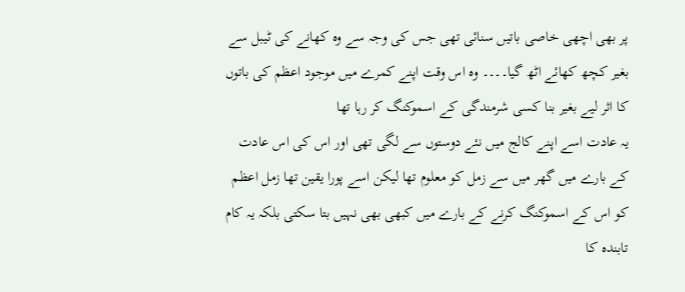پر بھی اچھی خاصی باتیں سنائی تھی جس کی وجہ سے وہ کھانے کی ٹیبل سے بغیر کچھ کھائے اٹھ گیا۔۔۔۔ وہ اس وقت اپنے کمرے میں موجود اعظم کی باتوں کا اثر لیے بغیر بنا کسی شرمندگی کے اسموکنگ کر رہا تھا
یہ عادت اسے اپنے کالج میں نئے دوستوں سے لگی تھی اور اس کی اس عادت کے بارے میں گھر میں سے زمل کو معلوم تھا لیکن اسے پورا یقین تھا زمل اعظم کو اس کے اسموکنگ کرنے کے بارے میں کبھی بھی نہیں بتا سکتی بلکہ یہ کام تابندہ کا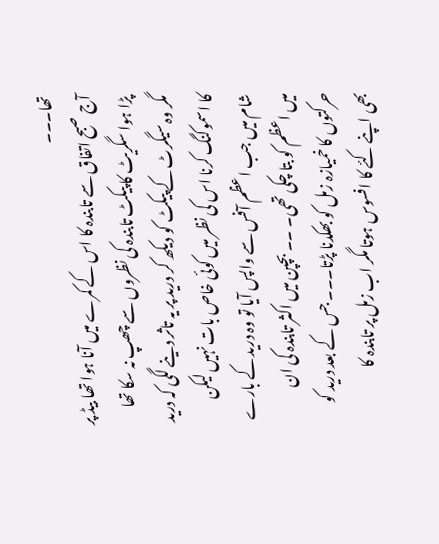تھا۔۔۔
آج صبح اتفاق سے تابندہ کا اس کے کمرے میں آنا ہوا تھا بیڈ پر پڑا ہوا سگریٹ کا پیکٹ تابندہ کی نظروں سے چھپ نہ سکا تھا مگر وہ سیگرٹ کے پیکٹ کو دیکھ کر درید پر یہ تاثر دینے لگی کہ درید کا اسموکنگ کرنا اس کی نظر میں کوئی خاص بات نہیں لیکن شام میں جب اعظم آفس سے واپس آیا تو وہ درید کے بارے میں اعظم کو بتا چکی تھی۔ ۔۔ بچپن میں اکثر تابندہ کی ان حرکتوں کا خمیازہ زمل کو بھکدنا پڑتا۔۔۔ جس کے بعد درید کو بھی اپنے کئے کا افسوس ہوتا مگر اب زمل پر تابندہ کا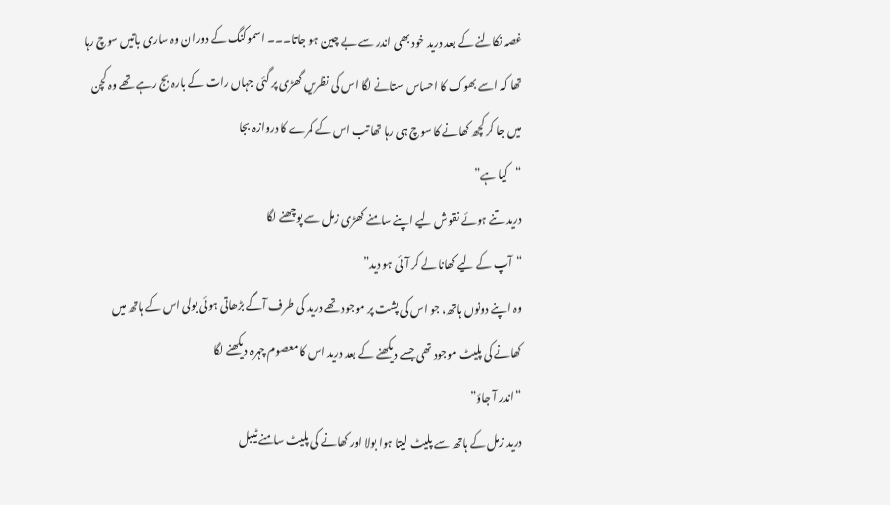غصہ نکالنے کے بعد درید خود بھی اندر سے بے چین ہو جاتا۔۔۔ اسموکنگ کے دوران وہ ساری باتیں سوچ رہا تھا کہ اسے بھوک کا احساس ستانے لگا اس کی نظریں گھڑی پر گئی جہاں رات کے بارہ بج رہے تھے وہ کچن میں جا کر کچھ کھانے کا سوچ ہی رہا تھا تب اس کے کمرے کا دروازہ بجا
“کیا ہے”
درید تنے ہوئے نقوش لیے اپنے سامنے کھڑی زمل سے پوچھنے لگا
“آپ کے لیے کھانا لے کر آئی ہو دید”
وہ اپنے دونوں ہاتھ، جو اس کی پشت پر موجود تھے درید کی طرف آگے بڑھاتی ہوئی بولی اس کے ہاتھ میں کھانے کی پلیٹ موجود تھی جسے دیکھنے کے بعد درید اس کا معصوم چہرہ دیکھنے لگا
“اندر آ جاؤ”
درید زمل کے ہاتھ سے پلیٹ لیتا ہوا بولا اور کھانے کی پلیٹ سامنے ٹیبل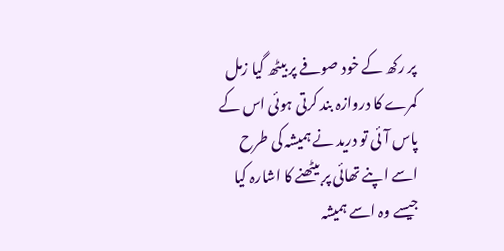پر رکھ کے خود صوفے پر بیٹھ گیا زمل کمرے کا دروازہ بند کرتی ہوئی اس کے پاس آئی تو درید نے ہمیشہ کی طرح اسے اپنے تھائی پر بیٹھنے کا اشارہ کیا جیسے وہ اسے ہمیشہ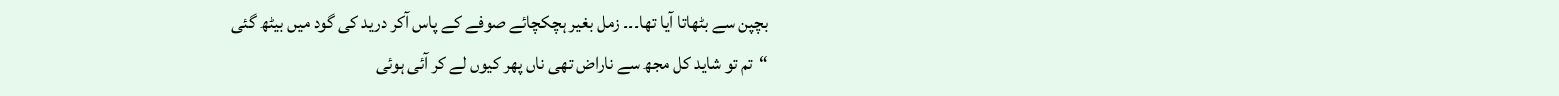بچپن سے بٹھاتا آیا تھا۔۔۔ زمل بغیر ہچکچائے صوفے کے پاس آکر درید کی گود میں بیٹھ گئی
“تم تو شاید کل مجھ سے ناراض تھی ناں پھر کیوں لے کر آئی ہوئی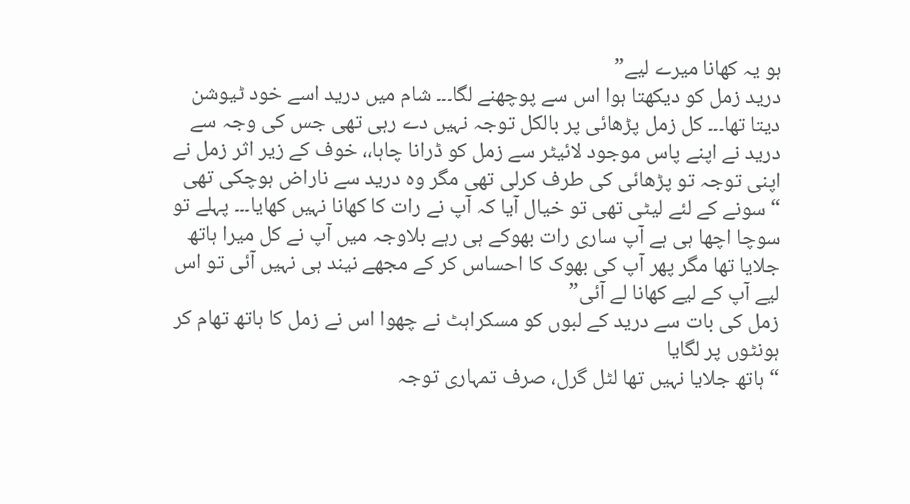ہو یہ کھانا میرے لیے”
درید زمل کو دیکھتا ہوا اس سے پوچھنے لگا۔۔۔ شام میں درید اسے خود ٹیوشن دیتا تھا۔۔۔ کل زمل پڑھائی پر بالکل توجہ نہیں دے رہی تھی جس کی وجہ سے درید نے اپنے پاس موجود لائیٹر سے زمل کو ڈرانا چاہا،، خوف کے زیر اثر زمل نے اپنی توجہ تو پڑھائی کی طرف کرلی تھی مگر وہ درید سے ناراض ہوچکی تھی
“سونے کے لئے لیٹی تھی تو خیال آیا کہ آپ نے رات کا کھانا نہیں کھایا۔۔۔ پہلے تو سوچا اچھا ہی ہے آپ ساری رات بھوکے ہی رہے بلاوجہ میں آپ نے کل میرا ہاتھ جلایا تھا مگر پھر آپ کی بھوک کا احساس کر کے مجھے نیند ہی نہیں آئی تو اس لیے آپ کے لیے کھانا لے آئی”
زمل کی بات سے درید کے لبوں کو مسکراہٹ نے چھوا اس نے زمل کا ہاتھ تھام کر ہونٹوں پر لگایا
“ہاتھ جلایا نہیں تھا لٹل گرل، صرف تمہاری توجہ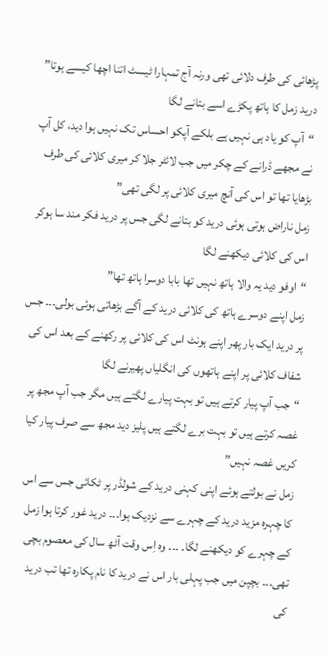پڑھائی کی طرف دلائی تھی ورنہ آج تمہارا ٹیسٹ اتنا اچھا کیسے ہوتا”
درید زمل کا ہاتھ پکڑے اسے بتانے لگا
“آپ کو یاد ہی نہیں ہے بلکے آپکو احساس تک نہیں ہوا دید، کل آپ نے مجھے ڈرانے کے چکر میں جب لائٹر جلا کر میری کلائی کی طرف بڑھایا تھا تو اس کی آنچ میری کلائی پر لگی تھی”
زمل ناراض ہوتی ہوئی درید کو بتانے لگی جس پر درید فکر مند سا ہوکر اس کی کلائی دیکھنے لگا
“اوفو دید یہ والا ہاتھ نہیں تھا بابا دوسرا ہاتھ تھا”
زمل اپنے دوسرے ہاتھ کی کلائی درید کے آگے بڑھاتی ہوئی بولی۔۔۔ جس پر درید ایک بار پھر اپنے ہونٹ اس کی کلائی پر رکھنے کے بعد اس کی شفاف کلائی پر اپنے ہاتھوں کی انگلیاں پھیرنے لگا
“جب آپ پیار کرتے ہیں تو بہت پیارے لگتے ہیں مگر جب آپ مجھ پر غصہ کرتے ہیں تو بہت برے لگتے ہیں پلیز دید مجھ سے صرف پیار کیا کریں غصہ نہیں”
زمل نے بولتے ہوئے اپنی کہنی درید کے شولڈر پر ٹکائی جس سے اس کا چہرہ مزید درید کے چہرے سے نزدیک ہوا۔۔۔ درید غور کرتا ہوا زمل کے چہرے کو دیکھنے لگا۔ ۔۔۔ وہ اِس وقت آٹھ سال کی معصوم بچی تھی۔۔۔ بچپن میں جب پہلی بار اس نے درید کا نام پکارہ تھا تب درید کی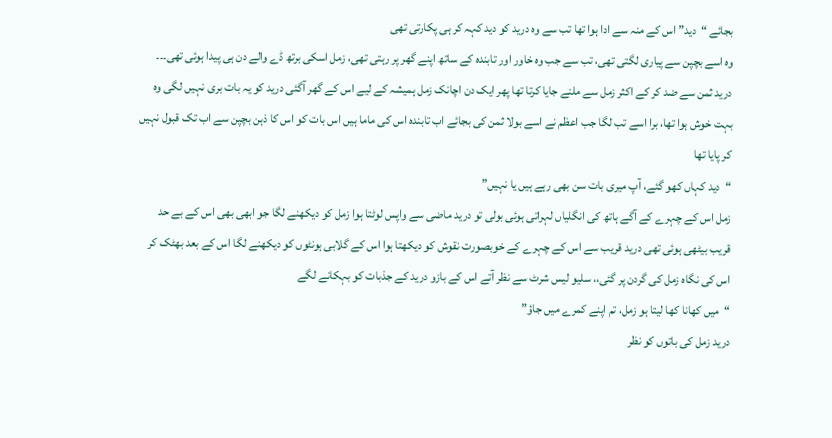بجائے “دید” اس کے منہ سے ادا ہوا تھا تب سے وہ درید کو دید کہہ کر ہی پکارتی تھی
وہ اسے بچپن سے پیاری لگتی تھی، تب سے جب وہ خاور اور تابندہ کے ساتھ اپنے گھر پر رہتی تھی، زمل اسکی برتھ ڈے والے دن ہی پیدا ہوئی تھی۔۔۔ درید ثمن سے ضد کر کے اکثر زمل سے ملنے جایا کرتا تھا پھر ایک دن اچانک زمل ہمیشہ کے لیے اس کے گھر آگئی درید کو یہ بات بری نہیں لگی وہ بہت خوش ہوا تھا، برا اسے تب لگا جب اعظم نے اسے بولا ثمن کی بجائے اب تابندہ اس کی ماما ہیں اس بات کو اس کا ذہن بچپن سے اب تک قبول نہیں کر پایا تھا
“دید کہاں کھو گئے، آپ میری بات سن بھی رہے ہیں یا نہیں”
زمل اس کے چہرے کے آگے ہاتھ کی انگلیاں لہراتی ہوئی بولی تو درید ماضی سے واپس لوٹتا ہوا زمل کو دیکھنے لگا جو ابھی بھی اس کے بے حد قریب بیٹھی ہوئی تھی درید قریب سے اس کے چہرے کے خوبصورت نقوش کو دیکھتا ہوا اس کے گلابی ہونٹوں کو دیکھنے لگا اس کے بعد بھٹک کر اس کی نگاہ زمل کی گردن پر گئی،، سلیو لیس شرٹ سے نظر آتے اس کے بازو درید کے جذبات کو بہکانے لگے
“میں کھانا کھا لیتا ہو زمل، تم اپنے کمرے میں جاؤ”
درید زمل کی باتوں کو نظر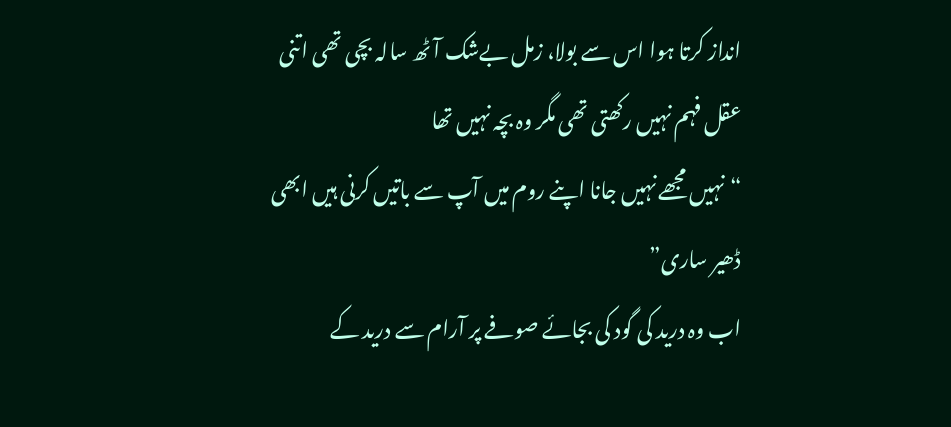انداز کرتا ہوا اس سے بولا، زمل بےشک آٹھ سالہ بچی تھی اتنی عقل فہم نہیں رکھتی تھی مگر وہ بچہ نہیں تھا
“نہیں مجھے نہیں جانا اپنے روم میں آپ سے باتیں کرنی ہیں ابھی ڈھیر ساری”
اب وہ درید کی گود کی بجائے صوفے پر آرام سے درید کے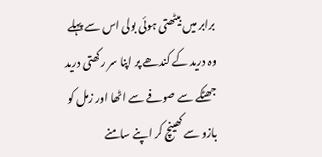برابر میں بیٹھتی ہوئی بولی اس سے پہلے وہ درید کے کندھے پر اپنا سر رکھتی درید جھٹکے سے صوفے سے اٹھا اور زمل کو بازو سے کھینچ کر اپنے سامنے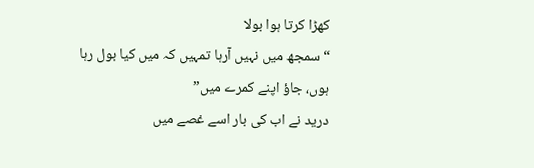کھڑا کرتا ہوا بولا
“سمجھ میں نہیں آرہا تمہیں کہ میں کیا بول رہا ہوں، جاؤ اپنے کمرے میں”
درید نے اب کی بار اسے غصے میں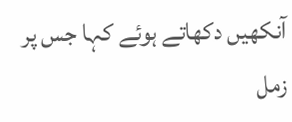آنکھیں دکھاتے ہوئے کہا جس پر زمل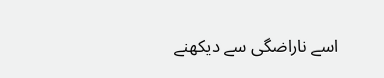اسے ناراضگی سے دیکھنے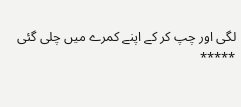لگی اور چپ کر کے اپنے کمرے میں چلی گئی
*****